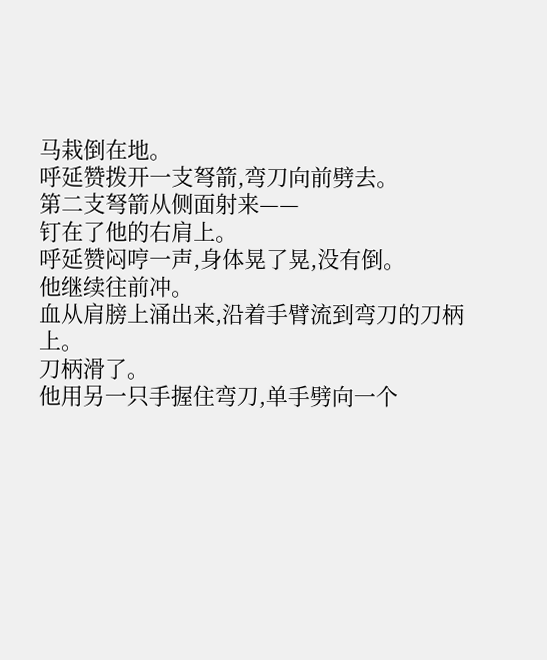马栽倒在地。
呼延赞拨开一支弩箭,弯刀向前劈去。
第二支弩箭从侧面射来——
钉在了他的右肩上。
呼延赞闷哼一声,身体晃了晃,没有倒。
他继续往前冲。
血从肩膀上涌出来,沿着手臂流到弯刀的刀柄上。
刀柄滑了。
他用另一只手握住弯刀,单手劈向一个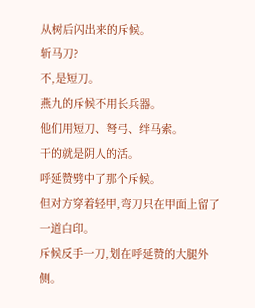从树后闪出来的斥候。
斩马刀?
不,是短刀。
燕九的斥候不用长兵器。
他们用短刀、弩弓、绊马索。
干的就是阴人的活。
呼延赞劈中了那个斥候。
但对方穿着轻甲,弯刀只在甲面上留了一道白印。
斥候反手一刀,划在呼延赞的大腿外侧。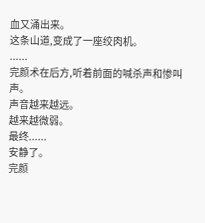血又涌出来。
这条山道,变成了一座绞肉机。
......
完颜术在后方,听着前面的喊杀声和惨叫声。
声音越来越远。
越来越微弱。
最终......
安静了。
完颜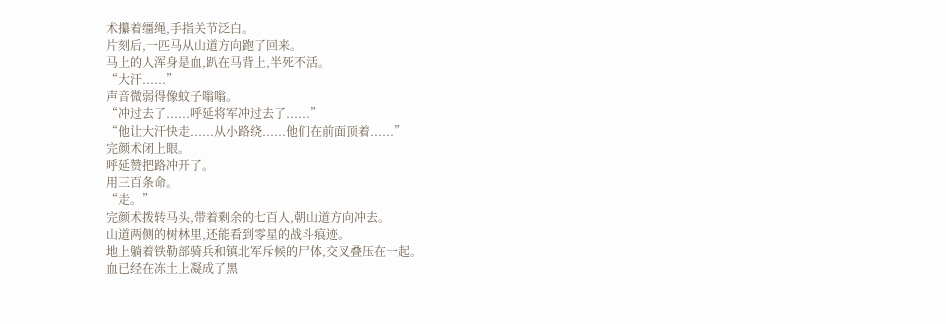术攥着缰绳,手指关节泛白。
片刻后,一匹马从山道方向跑了回来。
马上的人浑身是血,趴在马背上,半死不活。
“大汗......”
声音微弱得像蚊子嗡嗡。
“冲过去了......呼延将军冲过去了......”
“他让大汗快走......从小路绕......他们在前面顶着......”
完颜术闭上眼。
呼延赞把路冲开了。
用三百条命。
“走。”
完颜术拨转马头,带着剩余的七百人,朝山道方向冲去。
山道两侧的树林里,还能看到零星的战斗痕迹。
地上躺着铁勒部骑兵和镇北军斥候的尸体,交叉叠压在一起。
血已经在冻土上凝成了黑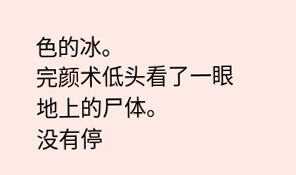色的冰。
完颜术低头看了一眼地上的尸体。
没有停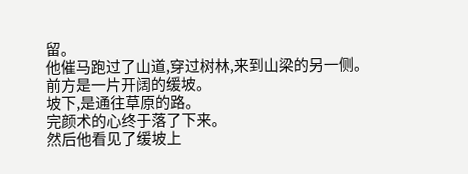留。
他催马跑过了山道,穿过树林,来到山梁的另一侧。
前方是一片开阔的缓坡。
坡下,是通往草原的路。
完颜术的心终于落了下来。
然后他看见了缓坡上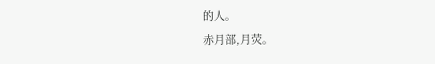的人。
赤月部,月荧。